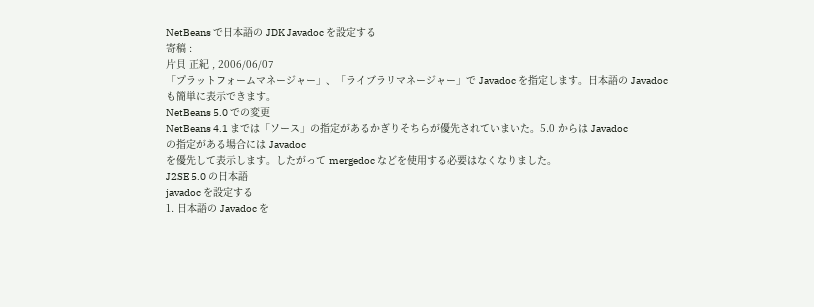NetBeans で日本語の JDK Javadoc を設定する
寄稿 :
片貝 正紀 , 2006/06/07
「プラットフォームマネージャー」、「ライブラリマネージャー」で Javadoc を指定します。日本語の Javadoc
も簡単に表示できます。
NetBeans 5.0 での変更
NetBeans 4.1 までは「ソース」の指定があるかぎりそちらが優先されていまいた。5.0 からは Javadoc
の指定がある場合には Javadoc
を優先して表示します。したがって mergedoc などを使用する必要はなくなりました。
J2SE 5.0 の日本語
javadoc を設定する
1. 日本語の Javadoc を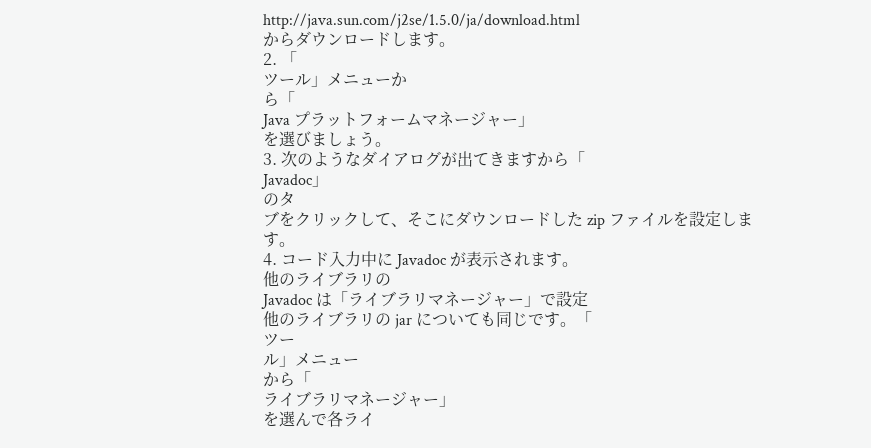http://java.sun.com/j2se/1.5.0/ja/download.html
からダウンロードします。
2. 「
ツール」メニューか
ら「
Java プラットフォームマネージャー」
を選びましょう。
3. 次のようなダイアログが出てきますから「
Javadoc」
のタ
ブをクリックして、そこにダウンロードした zip ファイルを設定します。
4. コード入力中に Javadoc が表示されます。
他のライブラリの
Javadoc は「ライブラリマネージャー」で設定
他のライブラリの jar についても同じです。「
ツー
ル」メニュー
から「
ライブラリマネージャー」
を選んで各ライ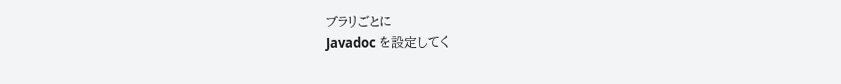ブラリごとに
Javadoc を設定してく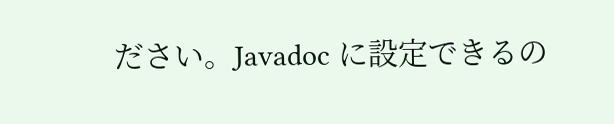ださい。Javadoc に設定できるの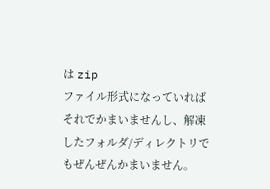は zip
ファイル形式になっていればそれでかまいませんし、解凍したフォルダ/ディレクトリでもぜんぜんかまいません。